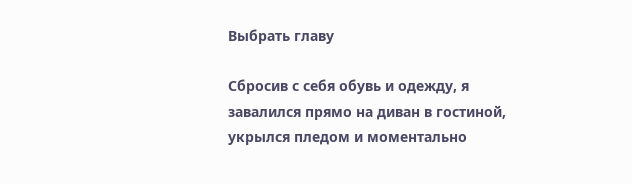Выбрать главу

Сбросив с себя обувь и одежду, я завалился прямо на диван в гостиной, укрылся пледом и моментально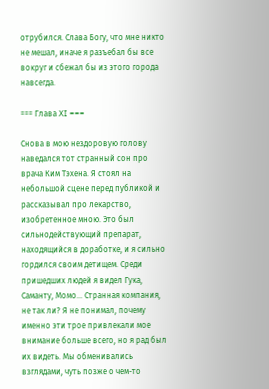отрубился. Слава Богу, что мне никто не мешал, иначе я разъебал бы все вокруг и сбежал бы из этого города навсегда.

=== Глава XI ===

Снова в мою нездоровую голову наведался тот странный сон про врача Ким Тэхена. Я стоял на небольшой сцене перед публикой и рассказывал про лекарство, изобретенное мною. Это был сильнодействующий препарат, находящийся в доработке, и я сильно гордился своим детищем. Среди пришедших людей я видел Гука, Саманту, Момо… Странная компания, не так ли? Я не понимал, почему именно эти трое привлекали мое внимание больше всего, но я рад был их видеть. Мы обменивались взглядами, чуть позже о чем-то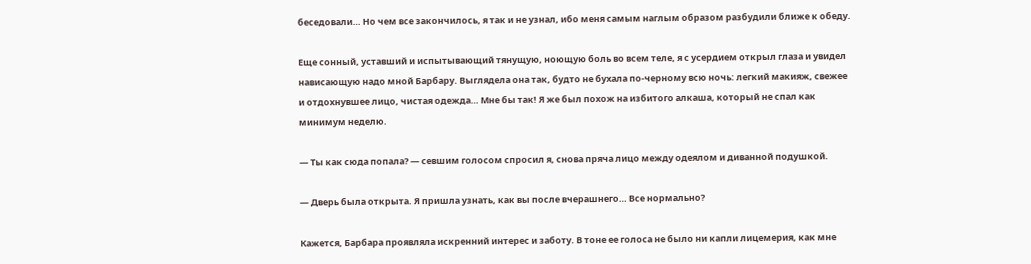беседовали… Но чем все закончилось, я так и не узнал, ибо меня самым наглым образом разбудили ближе к обеду.

Еще сонный, уставший и испытывающий тянущую, ноющую боль во всем теле, я с усердием открыл глаза и увидел нависающую надо мной Барбару. Выглядела она так, будто не бухала по-черному всю ночь: легкий макияж, свежее и отдохнувшее лицо, чистая одежда… Мне бы так! Я же был похож на избитого алкаша, который не спал как минимум неделю.

— Ты как сюда попала? — севшим голосом спросил я, снова пряча лицо между одеялом и диванной подушкой.

— Дверь была открыта. Я пришла узнать, как вы после вчерашнего… Все нормально?

Кажется, Барбара проявляла искренний интерес и заботу. В тоне ее голоса не было ни капли лицемерия, как мне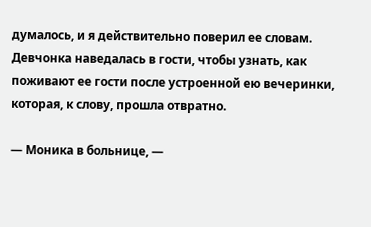думалось, и я действительно поверил ее словам. Девчонка наведалась в гости, чтобы узнать, как поживают ее гости после устроенной ею вечеринки, которая, к слову, прошла отвратно.

— Моника в больнице, —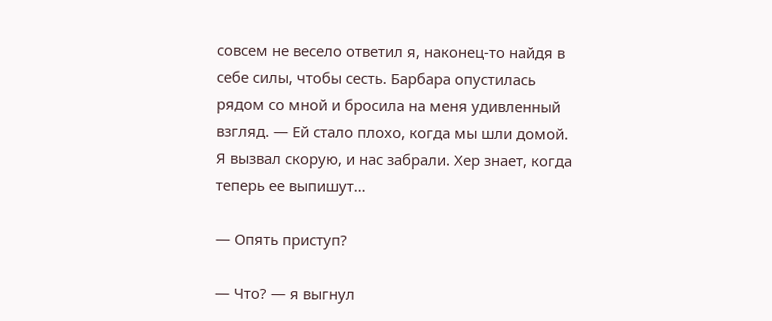совсем не весело ответил я, наконец-то найдя в себе силы, чтобы сесть. Барбара опустилась рядом со мной и бросила на меня удивленный взгляд. — Ей стало плохо, когда мы шли домой. Я вызвал скорую, и нас забрали. Хер знает, когда теперь ее выпишут…

— Опять приступ?

— Что? — я выгнул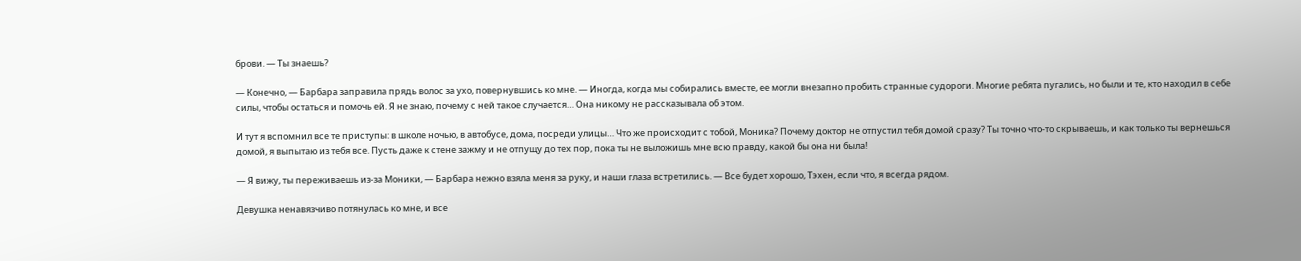брови. — Ты знаешь?

— Конечно, — Барбара заправила прядь волос за ухо, повернувшись ко мне. — Иногда, когда мы собирались вместе, ее могли внезапно пробить странные судороги. Многие ребята пугались, но были и те, кто находил в себе силы, чтобы остаться и помочь ей. Я не знаю, почему с ней такое случается… Она никому не рассказывала об этом.

И тут я вспомнил все те приступы: в школе ночью, в автобусе, дома, посреди улицы… Что же происходит с тобой, Моника? Почему доктор не отпустил тебя домой сразу? Ты точно что-то скрываешь, и как только ты вернешься домой, я выпытаю из тебя все. Пусть даже к стене зажму и не отпущу до тех пор, пока ты не выложишь мне всю правду, какой бы она ни была!

— Я вижу, ты переживаешь из-за Моники, — Барбара нежно взяла меня за руку, и наши глаза встретились. — Все будет хорошо, Тэхен, если что, я всегда рядом.

Девушка ненавязчиво потянулась ко мне, и все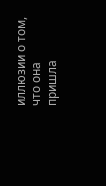иллюзии о том, что она пришла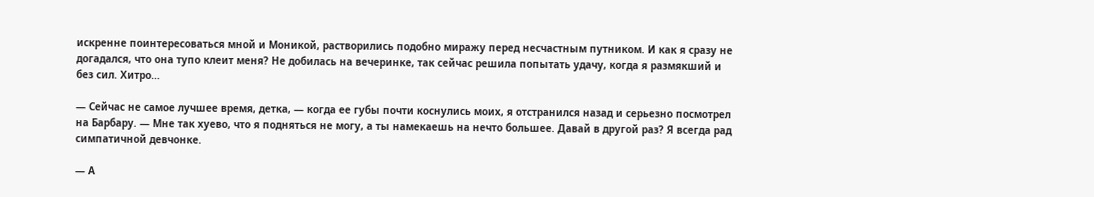искренне поинтересоваться мной и Моникой, растворились подобно миражу перед несчастным путником. И как я сразу не догадался, что она тупо клеит меня? Не добилась на вечеринке, так сейчас решила попытать удачу, когда я размякший и без сил. Хитро…

— Сейчас не самое лучшее время, детка, — когда ее губы почти коснулись моих, я отстранился назад и серьезно посмотрел на Барбару. — Мне так хуево, что я подняться не могу, а ты намекаешь на нечто большее. Давай в другой раз? Я всегда рад симпатичной девчонке.

— А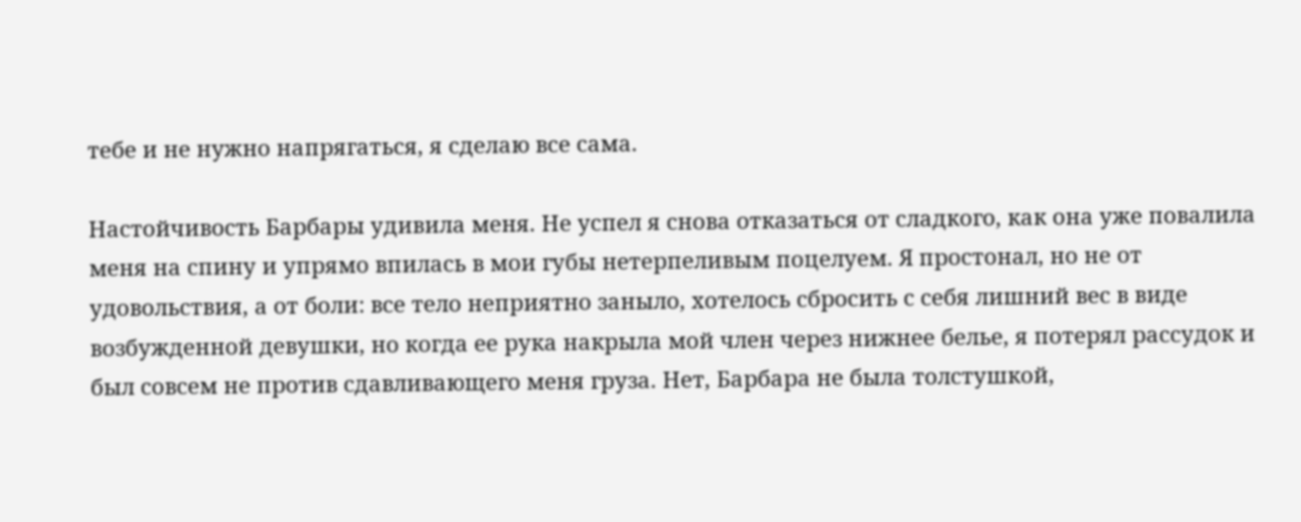тебе и не нужно напрягаться, я сделаю все сама.

Настойчивость Барбары удивила меня. Не успел я снова отказаться от сладкого, как она уже повалила меня на спину и упрямо впилась в мои губы нетерпеливым поцелуем. Я простонал, но не от удовольствия, а от боли: все тело неприятно заныло, хотелось сбросить с себя лишний вес в виде возбужденной девушки, но когда ее рука накрыла мой член через нижнее белье, я потерял рассудок и был совсем не против сдавливающего меня груза. Нет, Барбара не была толстушкой,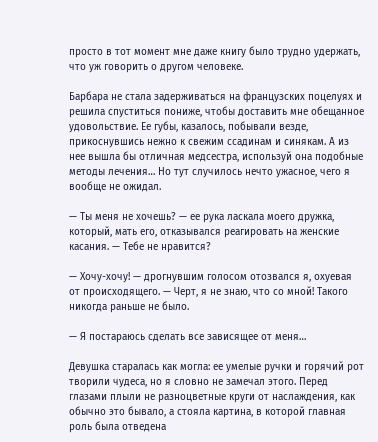просто в тот момент мне даже книгу было трудно удержать, что уж говорить о другом человеке.

Барбара не стала задерживаться на французских поцелуях и решила спуститься пониже, чтобы доставить мне обещанное удовольствие. Ее губы, казалось, побывали везде, прикоснувшись нежно к свежим ссадинам и синякам. А из нее вышла бы отличная медсестра, используй она подобные методы лечения… Но тут случилось нечто ужасное, чего я вообще не ожидал.

— Ты меня не хочешь? — ее рука ласкала моего дружка, который, мать его, отказывался реагировать на женские касания. — Тебе не нравится?

— Хочу-хочу! — дрогнувшим голосом отозвался я, охуевая от происходящего. — Черт, я не знаю, что со мной! Такого никогда раньше не было.

— Я постараюсь сделать все зависящее от меня…

Девушка старалась как могла: ее умелые ручки и горячий рот творили чудеса, но я словно не замечал этого. Перед глазами плыли не разноцветные круги от наслаждения, как обычно это бывало, а стояла картина, в которой главная роль была отведена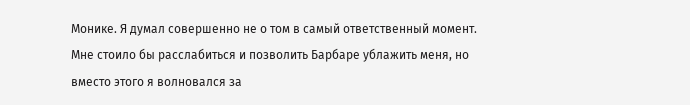Монике. Я думал совершенно не о том в самый ответственный момент. Мне стоило бы расслабиться и позволить Барбаре ублажить меня, но вместо этого я волновался за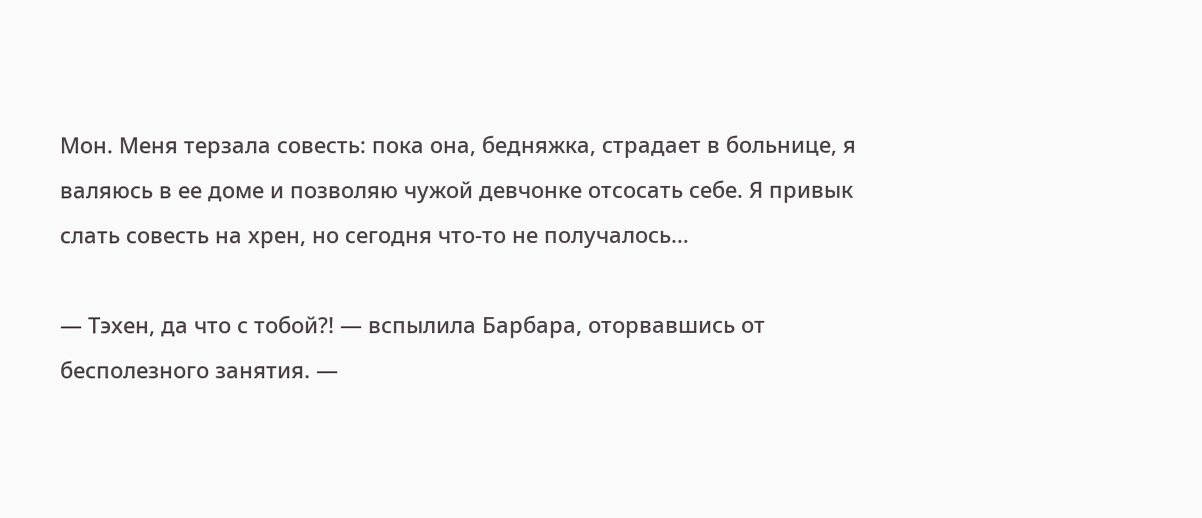Мон. Меня терзала совесть: пока она, бедняжка, страдает в больнице, я валяюсь в ее доме и позволяю чужой девчонке отсосать себе. Я привык слать совесть на хрен, но сегодня что-то не получалось…

— Тэхен, да что с тобой?! — вспылила Барбара, оторвавшись от бесполезного занятия. —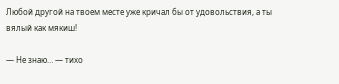Любой другой на твоем месте уже кричал бы от удовольствия, а ты вялый как мякиш!

— Не знаю… — тихо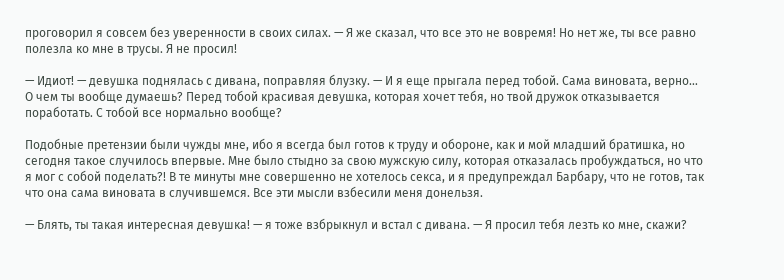проговорил я совсем без уверенности в своих силах. — Я же сказал, что все это не вовремя! Но нет же, ты все равно полезла ко мне в трусы. Я не просил!

— Идиот! — девушка поднялась с дивана, поправляя блузку. — И я еще прыгала перед тобой. Сама виновата, верно… О чем ты вообще думаешь? Перед тобой красивая девушка, которая хочет тебя, но твой дружок отказывается поработать. С тобой все нормально вообще?

Подобные претензии были чужды мне, ибо я всегда был готов к труду и обороне, как и мой младший братишка, но сегодня такое случилось впервые. Мне было стыдно за свою мужскую силу, которая отказалась пробуждаться, но что я мог с собой поделать?! В те минуты мне совершенно не хотелось секса, и я предупреждал Барбару, что не готов, так что она сама виновата в случившемся. Все эти мысли взбесили меня донельзя.

— Блять, ты такая интересная девушка! — я тоже взбрыкнул и встал с дивана. — Я просил тебя лезть ко мне, скажи?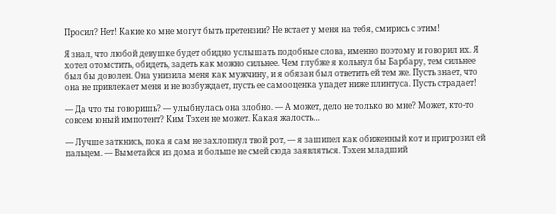Просил? Нет! Какие ко мне могут быть претензии? Не встает у меня на тебя, смирись с этим!

Я знал, что любой девушке будет обидно услышать подобные слова, именно поэтому и говорил их. Я хотел отомстить, обидеть, задеть как можно сильнее. Чем глубже я кольнул бы Барбару, тем сильнее был бы доволен. Она унизила меня как мужчину, и я обязан был ответить ей тем же. Пусть знает, что она не привлекает меня и не возбуждает, пусть ее самооценка упадет ниже плинтуса. Пусть страдает!

— Да что ты говоришь? — улыбнулась она злобно. — А может, дело не только во мне? Может, кто-то совсем юный импотент? Ким Тэхен не может. Какая жалость…

— Лучше заткнись, пока я сам не захлопнул твой рот, — я зашипел как обиженный кот и пригрозил ей пальцем. — Выметайся из дома и больше не смей сюда заявляться. Тэхен младший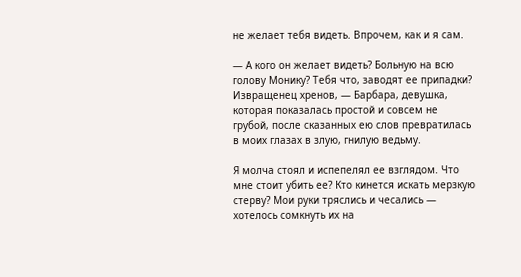не желает тебя видеть. Впрочем, как и я сам.

— А кого он желает видеть? Больную на всю голову Монику? Тебя что, заводят ее припадки? Извращенец хренов, — Барбара, девушка, которая показалась простой и совсем не грубой, после сказанных ею слов превратилась в моих глазах в злую, гнилую ведьму.

Я молча стоял и испепелял ее взглядом. Что мне стоит убить ее? Кто кинется искать мерзкую стерву? Мои руки тряслись и чесались — хотелось сомкнуть их на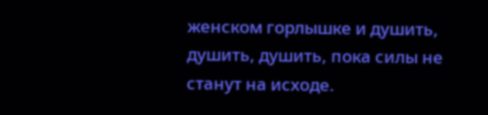женском горлышке и душить, душить, душить, пока силы не станут на исходе.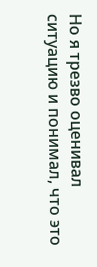Но я трезво оценивал ситуацию и понимал, что это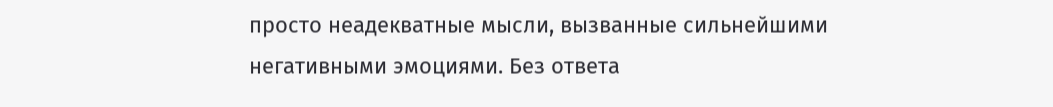просто неадекватные мысли, вызванные сильнейшими негативными эмоциями. Без ответа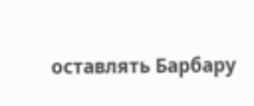оставлять Барбару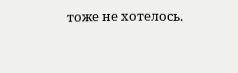тоже не хотелось.